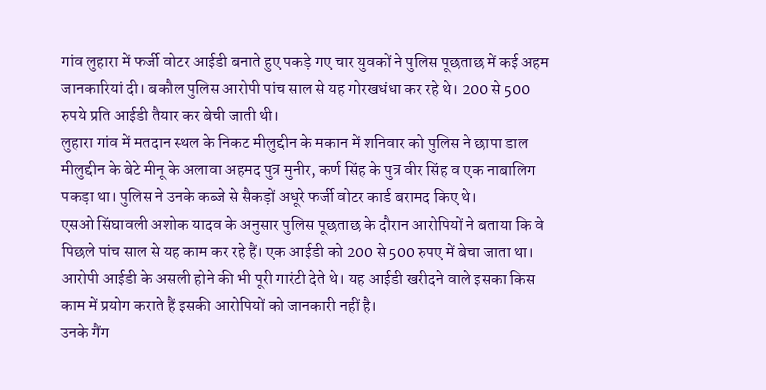गांव लुहारा में फर्जी वोटर आईडी बनाते हुए पकड़े गए चार युवकों ने पुलिस पूछताछ में कई अहम जानकारियां दी। बकौल पुलिस आरोपी पांच साल से यह गोरखधंधा कर रहे थे। 200 से 500 रुपये प्रति आईडी तैयार कर बेची जाती थी।
लुहारा गांव में मतदान स्थल के निकट मीलुद्दीन के मकान में शनिवार को पुलिस ने छापा डाल मीलुद्दीन के बेटे मीनू के अलावा अहमद पुत्र मुनीर, कर्ण सिंह के पुत्र वीर सिंह व एक नाबालिग पकड़ा था। पुलिस ने उनके कब्जे से सैकड़ों अधूरे फर्जी वोटर कार्ड बरामद किए थे।
एसओ सिंघावली अशोक यादव के अनुसार पुलिस पूछताछ के दौरान आरोपियों ने बताया कि वे पिछले पांच साल से यह काम कर रहे हैं। एक आईडी को 200 से 500 रुपए में बेचा जाता था। आरोपी आईडी के असली होने की भी पूरी गारंटी देते थे। यह आईडी खरीदने वाले इसका किस काम में प्रयोग कराते हैं इसकी आरोपियों को जानकारी नहीं है।
उनके गैंग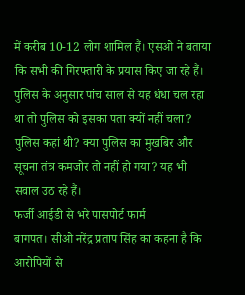में करीब 10-12 लोग शामिल हैं। एसओ ने बताया कि सभी की गिरफ्तारी के प्रयास किए जा रहे हैं। पुलिस के अनुसार पांच साल से यह धंधा चल रहा था तो पुलिस को इसका पता क्यों नहीं चला? पुलिस कहां थी? क्या पुलिस का मुखबिर और सूचना तंत्र कमजोर तो नहीं हो गया? यह भी सवाल उठ रहे हैं।
फर्जी आईडी से भरे पासपोर्ट फार्म
बागपत। सीओ नरेंद्र प्रताप सिंह का कहना है कि आरोपियों से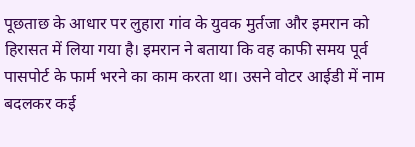पूछताछ के आधार पर लुहारा गांव के युवक मुर्तजा और इमरान को हिरासत में लिया गया है। इमरान ने बताया कि वह काफी समय पूर्व पासपोर्ट के फार्म भरने का काम करता था। उसने वोटर आईडी में नाम बदलकर कई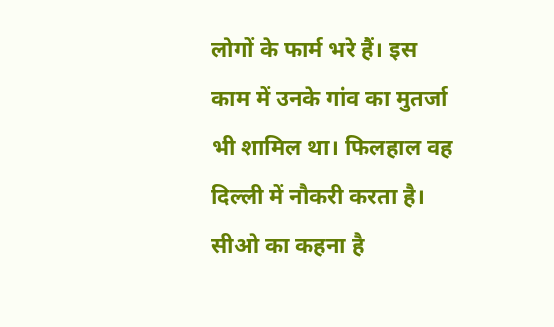लोगों के फार्म भरे हैं। इस काम में उनके गांव का मुतर्जा भी शामिल था। फिलहाल वह दिल्ली में नौकरी करता है। सीओ का कहना है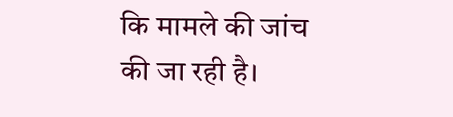कि मामले की जांच की जा रही है।